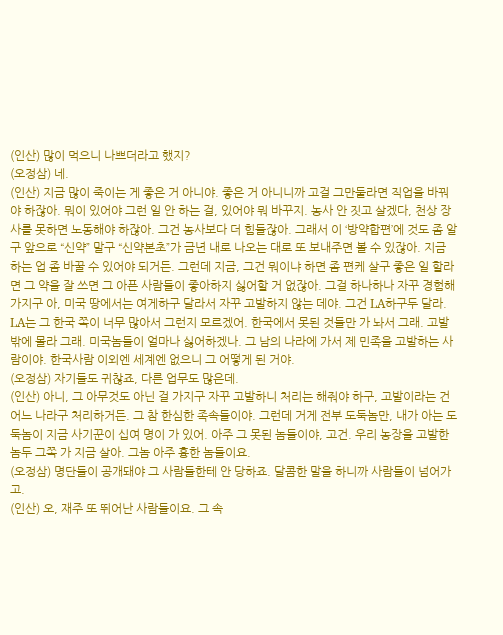(인산) 많이 먹으니 나쁘더라고 했지?
(오정삼) 네.
(인산) 지금 많이 죽이는 게 좋은 거 아니야. 좋은 거 아니니까 고걸 그만둘라면 직업을 바꿔야 하잖아. 뭐이 있어야 그런 일 안 하는 걸, 있어야 뭐 바꾸지. 농사 안 짓고 살겠다, 천상 장사를 못하면 노동해야 하잖아. 그건 농사보다 더 힘들잖아. 그래서 이 ‘방약합편’에 것도 좀 알구 앞으로 “신약” 말구 “신약본초”가 금년 내로 나오는 대로 또 보내주면 볼 수 있잖아. 지금 하는 업 좀 바꿀 수 있어야 되거든. 그런데 지금, 그건 뭐이냐 하면 좀 편케 살구 좋은 일 할라면 그 약을 잘 쓰면 그 아픈 사람들이 좋아하지 싫어할 거 없잖아. 그걸 하나하나 자꾸 경험해가지구 아, 미국 땅에서는 여게하구 달라서 자꾸 고발하지 않는 데야. 그건 LA하구두 달라. LA는 그 한국 쪽이 너무 많아서 그런지 모르겠어. 한국에서 못된 것들만 가 놔서 그래. 고발밖에 몰라 그래. 미국놈들이 얼마나 싫어하겠나. 그 남의 나라에 가서 제 민족을 고발하는 사람이야. 한국사람 이외엔 세계엔 없으니 그 어떻게 된 거야.
(오정삼) 자기들도 귀찮죠, 다른 업무도 많은데.
(인산) 아니, 그 아무것도 아닌 걸 가지구 자꾸 고발하니 처리는 해줘야 하구, 고발이라는 건 어느 나라구 처리하거든. 그 참 한심한 족속들이야. 그런데 거게 전부 도둑놈만, 내가 아는 도둑놈이 지금 사기꾼이 십여 명이 가 있어. 아주 그 못된 놈들이야, 고건. 우리 농장을 고발한 놈두 그쪽 가 지금 살아. 그놈 아주 흉한 놈들이요.
(오정삼) 명단들이 공개돼야 그 사람들한테 안 당하죠. 달콤한 말을 하니까 사람들이 넘어가고.
(인산) 오, 재주 또 뛰어난 사람들이요. 그 속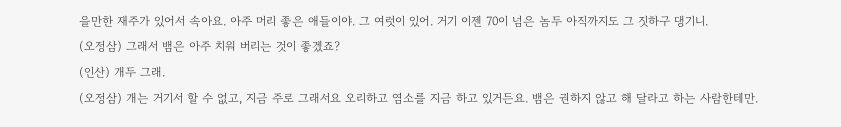을만한 재주가 있어서 속아요. 아주 머리 좋은 애들이야. 그 여럿이 있어. 거기 이젠 70이 넘은 놈두 아직까지도 그 짓하구 댕기니.
(오정삼) 그래서 뱀은 아주 치워 버리는 것이 좋겠죠?
(인산) 개두 그래.
(오정삼) 개는 거기서 할 수 없고, 지금 주로 그래서요 오리하고 염소를 지금 하고 있거든요. 뱀은 권하지 않고 해 달라고 하는 사람한테만.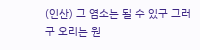(인산) 그 염소는 될 수 있구 그러구 오리는 원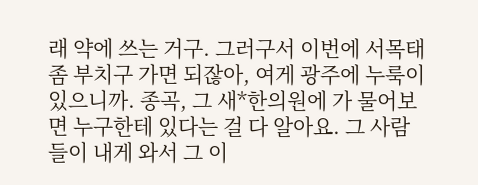래 약에 쓰는 거구. 그러구서 이번에 서목태 좀 부치구 가면 되잖아, 여게 광주에 누룩이 있으니까. 종곡, 그 새*한의원에 가 물어보면 누구한테 있다는 걸 다 알아요. 그 사람들이 내게 와서 그 이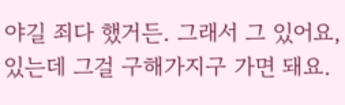야길 죄다 했거든. 그래서 그 있어요, 있는데 그걸 구해가지구 가면 돼요.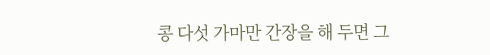콩 다섯 가마만 간장을 해 두면 그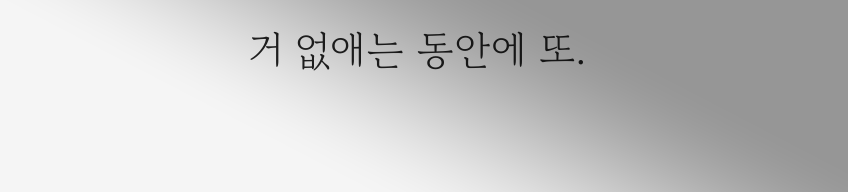거 없애는 동안에 또.